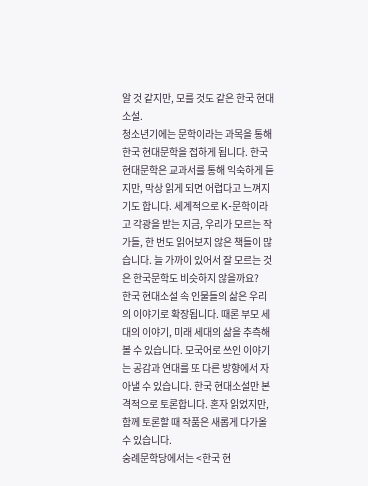알 것 같지만, 모를 것도 같은 한국 현대소설.
청소년기에는 문학이라는 과목을 통해 한국 현대문학을 접하게 됩니다. 한국 현대문학은 교과서를 통해 익숙하게 듣지만, 막상 읽게 되면 어렵다고 느껴지기도 합니다. 세계적으로 K-문학이라고 각광을 받는 지금, 우리가 모르는 작가들, 한 번도 읽어보지 않은 책들이 많습니다. 늘 가까이 있어서 잘 모르는 것은 한국문학도 비슷하지 않을까요?
한국 현대소설 속 인물들의 삶은 우리의 이야기로 확장됩니다. 때론 부모 세대의 이야기, 미래 세대의 삶을 추측해볼 수 있습니다. 모국어로 쓰인 이야기는 공감과 연대를 또 다른 방향에서 자아낼 수 있습니다. 한국 현대소설만 본격적으로 토론합니다. 혼자 읽었지만, 함께 토론할 때 작품은 새롭게 다가올 수 있습니다.
숭례문학당에서는 <한국 현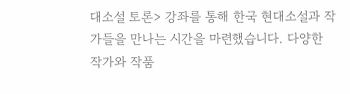대소설 토론> 강좌를 통해 한국 현대소설과 작가들을 만나는 시간을 마련했습니다. 다양한 작가와 작품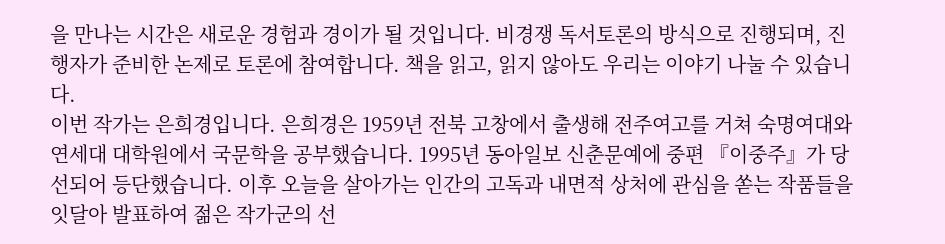을 만나는 시간은 새로운 경험과 경이가 될 것입니다. 비경쟁 독서토론의 방식으로 진행되며, 진행자가 준비한 논제로 토론에 참여합니다. 책을 읽고, 읽지 않아도 우리는 이야기 나눌 수 있습니다.
이번 작가는 은희경입니다. 은희경은 1959년 전북 고창에서 출생해 전주여고를 거쳐 숙명여대와 연세대 대학원에서 국문학을 공부했습니다. 1995년 동아일보 신춘문예에 중편 『이중주』가 당선되어 등단했습니다. 이후 오늘을 살아가는 인간의 고독과 내면적 상처에 관심을 쏟는 작품들을 잇달아 발표하여 젊은 작가군의 선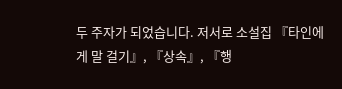두 주자가 되었습니다. 저서로 소설집 『타인에게 말 걸기』, 『상속』, 『행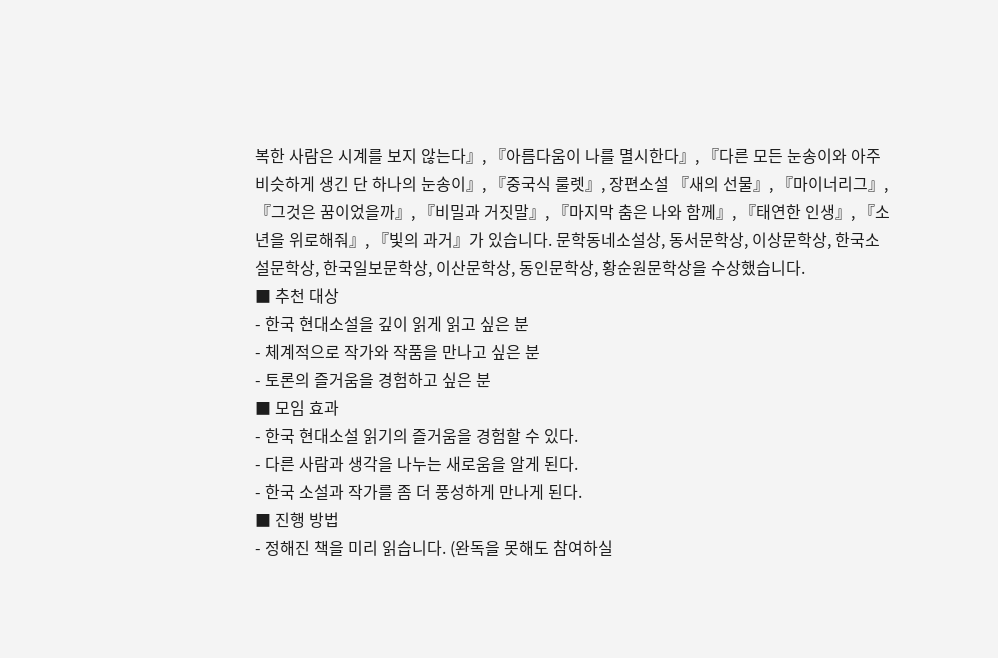복한 사람은 시계를 보지 않는다』, 『아름다움이 나를 멸시한다』, 『다른 모든 눈송이와 아주 비슷하게 생긴 단 하나의 눈송이』, 『중국식 룰렛』, 장편소설 『새의 선물』, 『마이너리그』, 『그것은 꿈이었을까』, 『비밀과 거짓말』, 『마지막 춤은 나와 함께』, 『태연한 인생』, 『소년을 위로해줘』, 『빛의 과거』가 있습니다. 문학동네소설상, 동서문학상, 이상문학상, 한국소설문학상, 한국일보문학상, 이산문학상, 동인문학상, 황순원문학상을 수상했습니다.
■ 추천 대상
- 한국 현대소설을 깊이 읽게 읽고 싶은 분
- 체계적으로 작가와 작품을 만나고 싶은 분
- 토론의 즐거움을 경험하고 싶은 분
■ 모임 효과
- 한국 현대소설 읽기의 즐거움을 경험할 수 있다.
- 다른 사람과 생각을 나누는 새로움을 알게 된다.
- 한국 소설과 작가를 좀 더 풍성하게 만나게 된다.
■ 진행 방법
- 정해진 책을 미리 읽습니다. (완독을 못해도 참여하실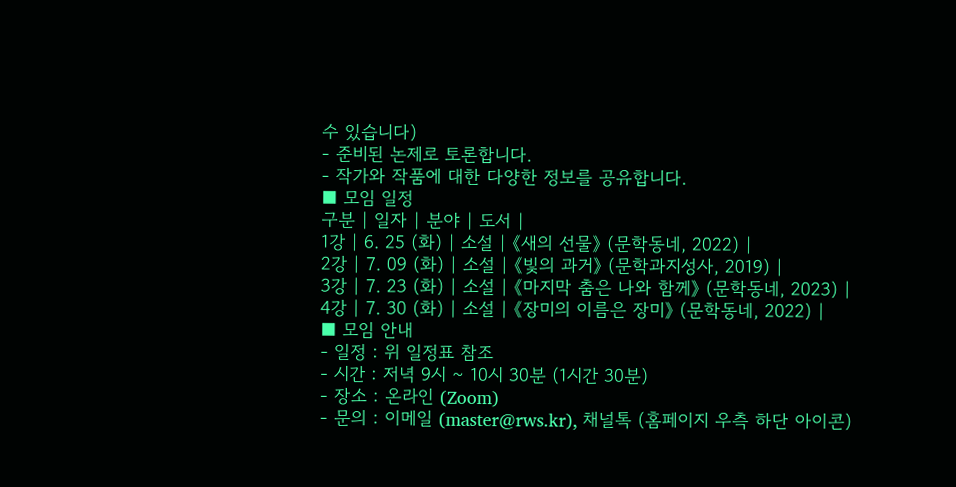수 있습니다)
- 준비된 논제로 토론합니다.
- 작가와 작품에 대한 다양한 정보를 공유합니다.
■ 모임 일정
구분 | 일자 | 분야 | 도서 |
1강 | 6. 25 (화) | 소설 | 《새의 선물》 (문학동네, 2022) |
2강 | 7. 09 (화) | 소설 | 《빛의 과거》 (문학과지성사, 2019) |
3강 | 7. 23 (화) | 소설 | 《마지막 춤은 나와 함께》 (문학동네, 2023) |
4강 | 7. 30 (화) | 소설 | 《장미의 이름은 장미》 (문학동네, 2022) |
■ 모임 안내
- 일정 : 위 일정표 참조
- 시간 : 저녁 9시 ~ 10시 30분 (1시간 30분)
- 장소 : 온라인 (Zoom)
- 문의 : 이메일 (master@rws.kr), 채널톡 (홈페이지 우측 하단 아이콘)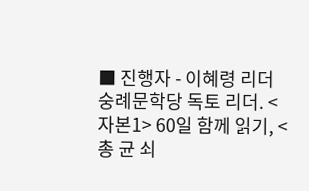■ 진행자 - 이혜령 리더
숭례문학당 독토 리더. <자본1> 60일 함께 읽기, <총 균 쇠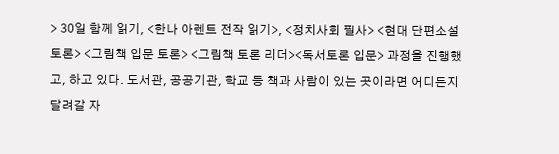> 30일 함께 읽기, <한나 아렌트 전작 읽기>, <정치사회 필사> <현대 단편소설 토론> <그림책 입문 토론> <그림책 토론 리더><독서토론 입문> 과정을 진행했고, 하고 있다. 도서관, 공공기관, 학교 등 책과 사람이 있는 곳이라면 어디든지 달려갈 자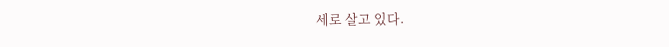세로 살고 있다.